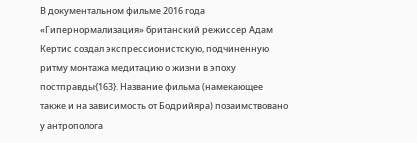В документальном фильме 2016 года «Гипернормализация» британский режиссер Адам Кертис создал экспрессионистскую, подчиненную ритму монтажа медитацию о жизни в эпоху постправды{163}. Название фильма (намекающее также и на зависимость от Бодрийяра) позаимствовано у антрополога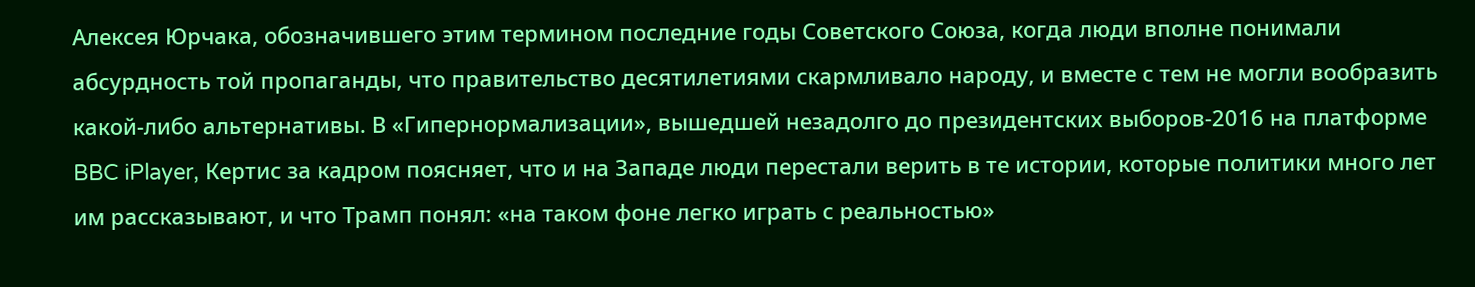Алексея Юрчака, обозначившего этим термином последние годы Советского Союза, когда люди вполне понимали абсурдность той пропаганды, что правительство десятилетиями скармливало народу, и вместе с тем не могли вообразить какой-либо альтернативы. В «Гипернормализации», вышедшей незадолго до президентских выборов-2016 на платформе BBC iPlayer, Кертис за кадром поясняет, что и на Западе люди перестали верить в те истории, которые политики много лет им рассказывают, и что Трамп понял: «на таком фоне легко играть с реальностью»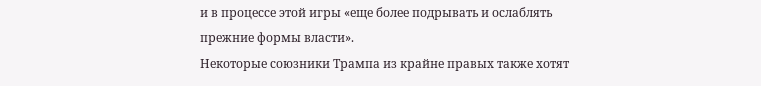и в процессе этой игры «еще более подрывать и ослаблять прежние формы власти».
Некоторые союзники Трампа из крайне правых также хотят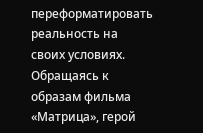переформатировать реальность на своих условиях. Обращаясь к образам фильма «Матрица», герой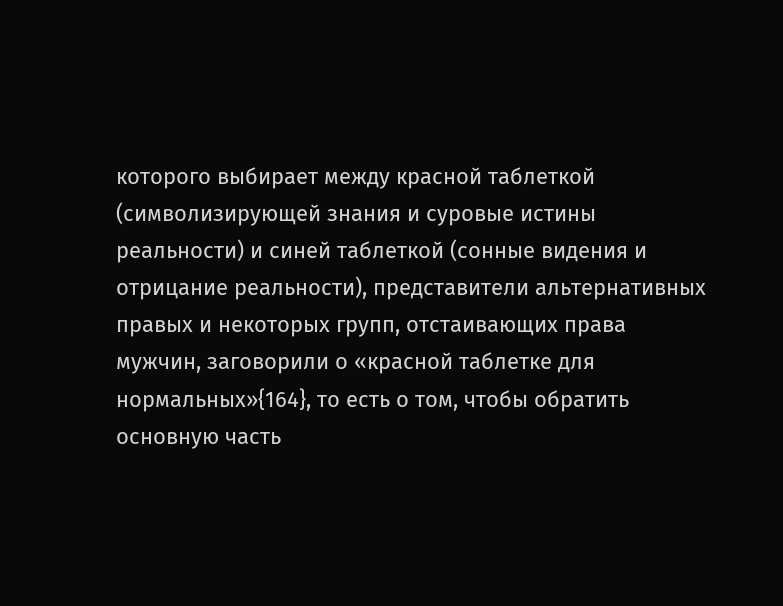которого выбирает между красной таблеткой (символизирующей знания и суровые истины реальности) и синей таблеткой (сонные видения и отрицание реальности), представители альтернативных правых и некоторых групп, отстаивающих права мужчин, заговорили о «красной таблетке для нормальных»{164}, то есть о том, чтобы обратить основную часть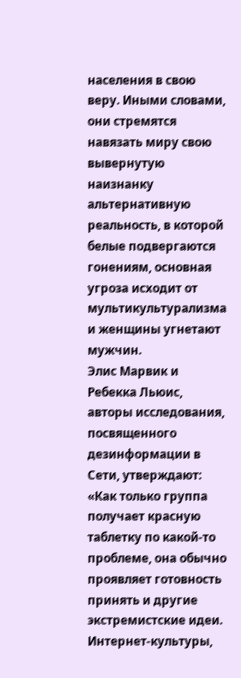населения в свою веру. Иными словами, они стремятся навязать миру свою вывернутую наизнанку альтернативную реальность, в которой белые подвергаются гонениям, основная угроза исходит от мультикультурализма и женщины угнетают мужчин.
Элис Марвик и Ребекка Льюис, авторы исследования, посвященного дезинформации в Сети, утверждают: «Как только группа получает красную таблетку по какой-то проблеме, она обычно проявляет готовность принять и другие экстремистские идеи. Интернет-культуры,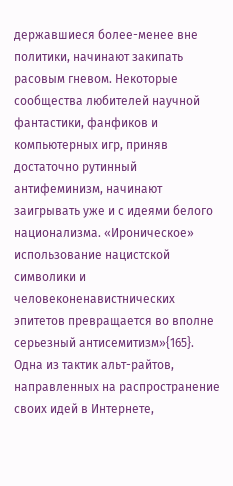державшиеся более-менее вне политики, начинают закипать расовым гневом. Некоторые сообщества любителей научной фантастики, фанфиков и компьютерных игр, приняв достаточно рутинный антифеминизм, начинают заигрывать уже и с идеями белого национализма. «Ироническое» использование нацистской символики и человеконенавистнических эпитетов превращается во вполне серьезный антисемитизм»{165}.
Одна из тактик альт-райтов, направленных на распространение своих идей в Интернете,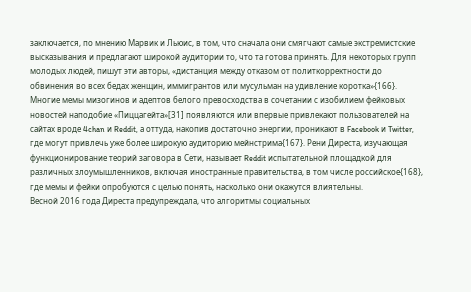заключается, по мнению Марвик и Льюис, в том, что сначала они смягчают самые экстремистские высказывания и предлагают широкой аудитории то, что та готова принять. Для некоторых групп молодых людей, пишут эти авторы, «дистанция между отказом от политкорректности до обвинения во всех бедах женщин, иммигрантов или мусульман на удивление коротка»{166}.
Многие мемы мизогинов и адептов белого превосходства в сочетании с изобилием фейковых новостей наподобие «Пиццагейта»[31] появляются или впервые привлекают пользователей на сайтах вроде 4chan и Reddit, а оттуда, накопив достаточно энергии, проникают в Facebook и Twitter, где могут привлечь уже более широкую аудиторию мейнстрима{167}. Рени Диреста, изучающая функционирование теорий заговора в Сети, называет Reddit испытательной площадкой для различных злоумышленников, включая иностранные правительства, в том числе российское{168}, где мемы и фейки опробуются с целью понять, насколько они окажутся влиятельны.
Весной 2016 года Диреста предупреждала, что алгоритмы социальных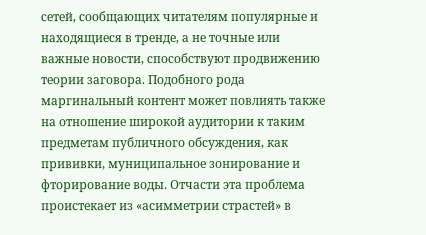сетей, сообщающих читателям популярные и находящиеся в тренде, а не точные или важные новости, способствуют продвижению теории заговора. Подобного рода маргинальный контент может повлиять также на отношение широкой аудитории к таким предметам публичного обсуждения, как прививки, муниципальное зонирование и фторирование воды. Отчасти эта проблема проистекает из «асимметрии страстей» в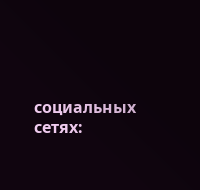социальных сетях: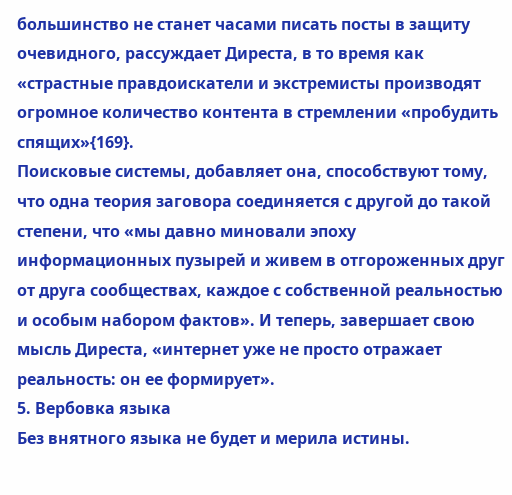большинство не станет часами писать посты в защиту очевидного, рассуждает Диреста, в то время как «страстные правдоискатели и экстремисты производят огромное количество контента в стремлении «пробудить спящих»{169}.
Поисковые системы, добавляет она, способствуют тому, что одна теория заговора соединяется с другой до такой степени, что «мы давно миновали эпоху информационных пузырей и живем в отгороженных друг от друга сообществах, каждое с собственной реальностью и особым набором фактов». И теперь, завершает свою мысль Диреста, «интернет уже не просто отражает реальность: он ее формирует».
5. Вербовка языка
Без внятного языка не будет и мерила истины.